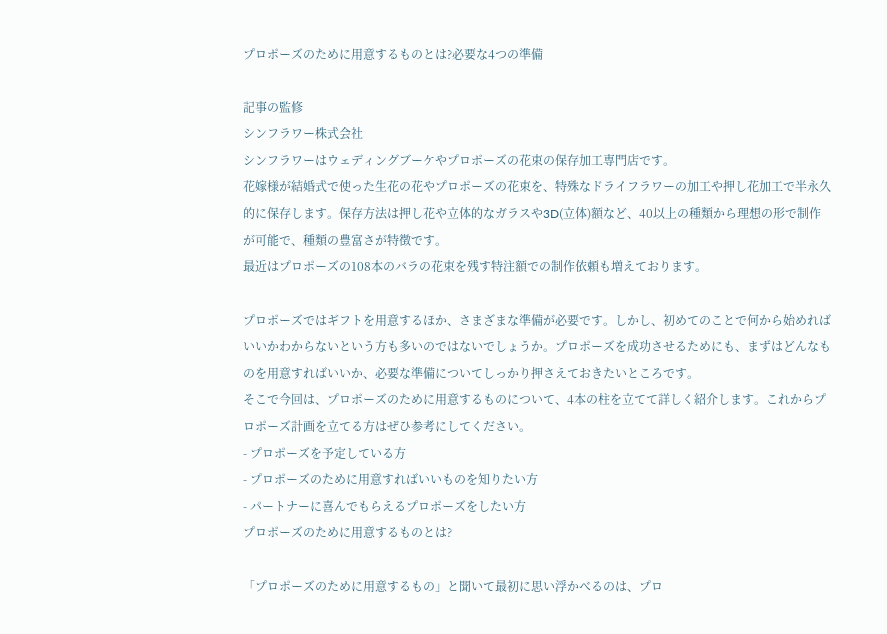プロポーズのために用意するものとは?必要な4つの準備

記事の監修
シンフラワー株式会社
シンフラワーはウェディングブーケやプロポーズの花束の保存加工専門店です。
花嫁様が結婚式で使った生花の花やプロポーズの花束を、特殊なドライフラワーの加工や押し花加工で半永久的に保存します。保存方法は押し花や立体的なガラスや3D(立体)額など、40以上の種類から理想の形で制作が可能で、種類の豊富さが特徴です。
最近はプロポーズの108本のバラの花束を残す特注額での制作依頼も増えております。

プロポーズではギフトを用意するほか、さまざまな準備が必要です。しかし、初めてのことで何から始めればいいかわからないという方も多いのではないでしょうか。プロポーズを成功させるためにも、まずはどんなものを用意すればいいか、必要な準備についてしっかり押さえておきたいところです。
そこで今回は、プロポーズのために用意するものについて、4本の柱を立てて詳しく紹介します。これからプロポーズ計画を立てる方はぜひ参考にしてください。
- プロポーズを予定している方
- プロポーズのために用意すればいいものを知りたい方
- パートナーに喜んでもらえるプロポーズをしたい方
プロポーズのために用意するものとは?

「プロポーズのために用意するもの」と聞いて最初に思い浮かべるのは、プロ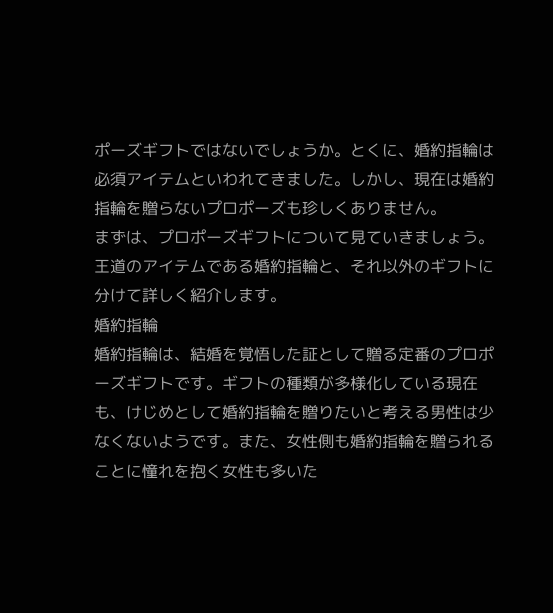ポーズギフトではないでしょうか。とくに、婚約指輪は必須アイテムといわれてきました。しかし、現在は婚約指輪を贈らないプロポーズも珍しくありません。
まずは、プロポーズギフトについて見ていきましょう。王道のアイテムである婚約指輪と、それ以外のギフトに分けて詳しく紹介します。
婚約指輪
婚約指輪は、結婚を覚悟した証として贈る定番のプロポーズギフトです。ギフトの種類が多様化している現在も、けじめとして婚約指輪を贈りたいと考える男性は少なくないようです。また、女性側も婚約指輪を贈られることに憧れを抱く女性も多いた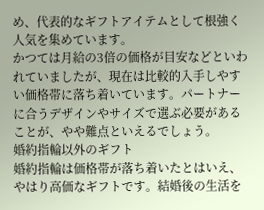め、代表的なギフトアイテムとして根強く人気を集めています。
かつては月給の3倍の価格が目安などといわれていましたが、現在は比較的入手しやすい価格帯に落ち着いています。パートナーに合うデザインやサイズで選ぶ必要があることが、やや難点といえるでしょう。
婚約指輪以外のギフト
婚約指輪は価格帯が落ち着いたとはいえ、やはり高価なギフトです。結婚後の生活を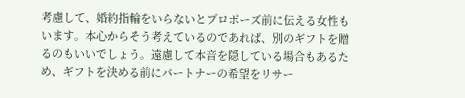考慮して、婚約指輪をいらないとプロポーズ前に伝える女性もいます。本心からそう考えているのであれば、別のギフトを贈るのもいいでしょう。遠慮して本音を隠している場合もあるため、ギフトを決める前にパートナーの希望をリサー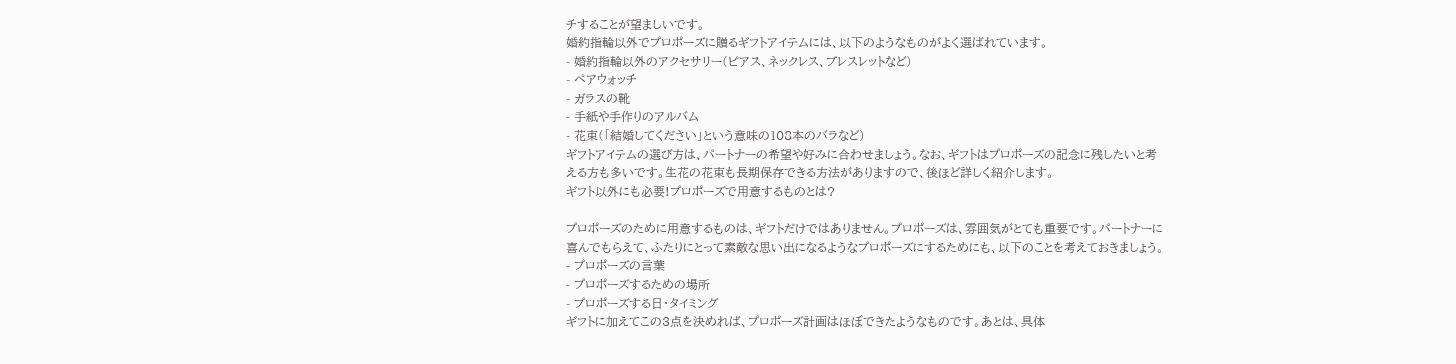チすることが望ましいです。
婚約指輪以外でプロポーズに贈るギフトアイテムには、以下のようなものがよく選ばれています。
- 婚約指輪以外のアクセサリー(ピアス、ネックレス、ブレスレットなど)
- ペアウォッチ
- ガラスの靴
- 手紙や手作りのアルバム
- 花束(「結婚してください」という意味の108本のバラなど)
ギフトアイテムの選び方は、パートナーの希望や好みに合わせましょう。なお、ギフトはプロポーズの記念に残したいと考える方も多いです。生花の花束も長期保存できる方法がありますので、後ほど詳しく紹介します。
ギフト以外にも必要!プロポーズで用意するものとは?

プロポーズのために用意するものは、ギフトだけではありません。プロポーズは、雰囲気がとても重要です。パートナーに喜んでもらえて、ふたりにとって素敵な思い出になるようなプロポーズにするためにも、以下のことを考えておきましょう。
- プロポーズの言葉
- プロポーズするための場所
- プロポーズする日・タイミング
ギフトに加えてこの3点を決めれば、プロポーズ計画はほぼできたようなものです。あとは、具体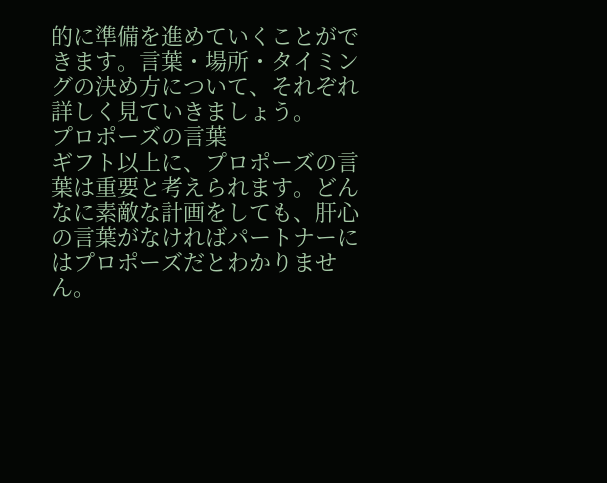的に準備を進めていくことができます。言葉・場所・タイミングの決め方について、それぞれ詳しく見ていきましょう。
プロポーズの言葉
ギフト以上に、プロポーズの言葉は重要と考えられます。どんなに素敵な計画をしても、肝心の言葉がなければパートナーにはプロポーズだとわかりません。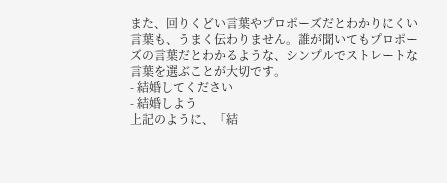また、回りくどい言葉やプロポーズだとわかりにくい言葉も、うまく伝わりません。誰が聞いてもプロポーズの言葉だとわかるような、シンプルでストレートな言葉を選ぶことが大切です。
- 結婚してください
- 結婚しよう
上記のように、「結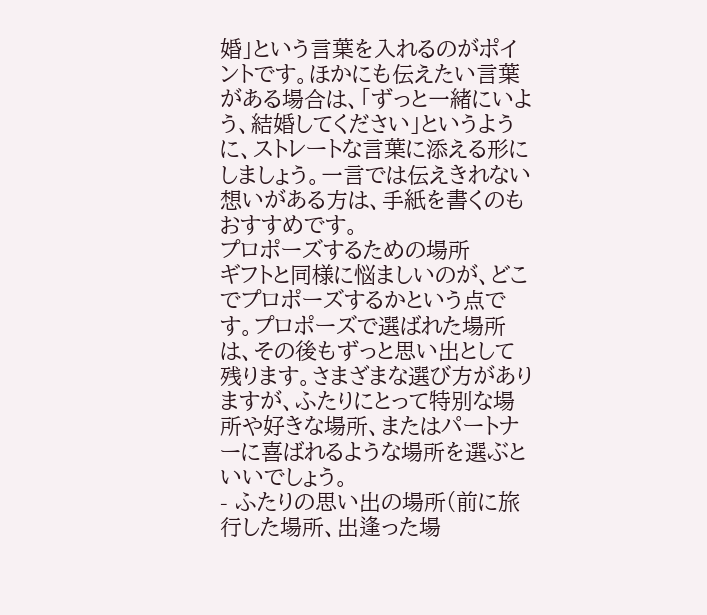婚」という言葉を入れるのがポイントです。ほかにも伝えたい言葉がある場合は、「ずっと一緒にいよう、結婚してください」というように、ストレートな言葉に添える形にしましょう。一言では伝えきれない想いがある方は、手紙を書くのもおすすめです。
プロポーズするための場所
ギフトと同様に悩ましいのが、どこでプロポーズするかという点です。プロポーズで選ばれた場所は、その後もずっと思い出として残ります。さまざまな選び方がありますが、ふたりにとって特別な場所や好きな場所、またはパートナーに喜ばれるような場所を選ぶといいでしょう。
- ふたりの思い出の場所(前に旅行した場所、出逢った場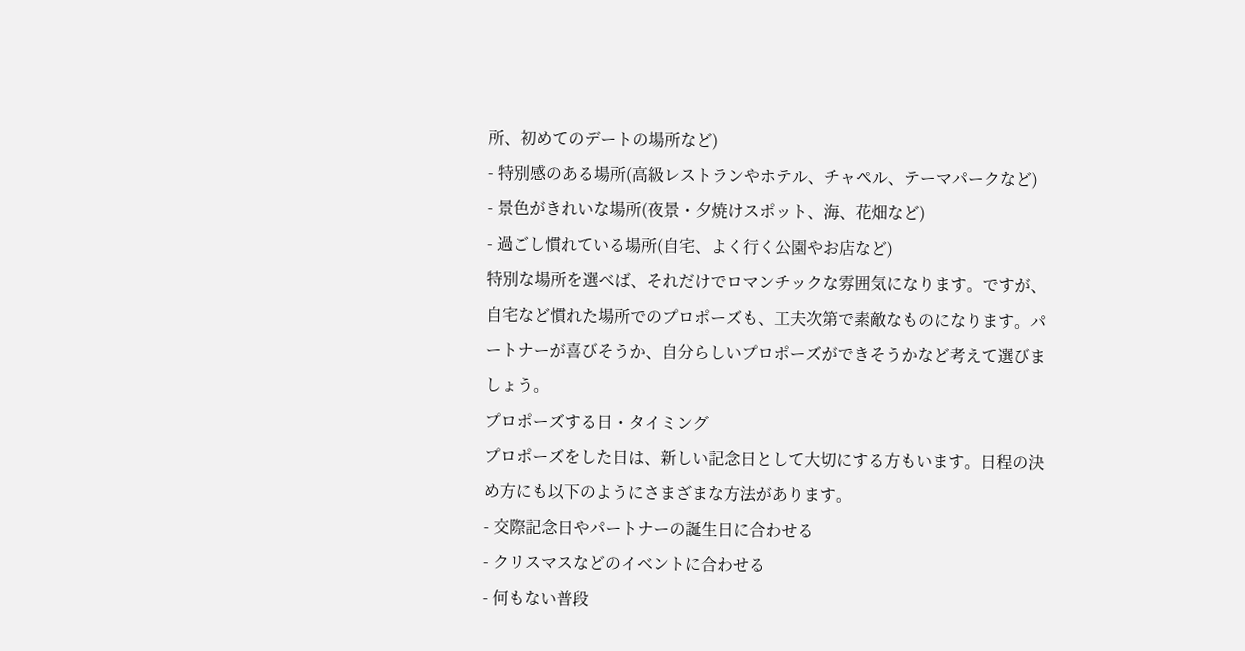所、初めてのデートの場所など)
- 特別感のある場所(高級レストランやホテル、チャペル、テーマパークなど)
- 景色がきれいな場所(夜景・夕焼けスポット、海、花畑など)
- 過ごし慣れている場所(自宅、よく行く公園やお店など)
特別な場所を選べば、それだけでロマンチックな雰囲気になります。ですが、自宅など慣れた場所でのプロポーズも、工夫次第で素敵なものになります。パートナーが喜びそうか、自分らしいプロポーズができそうかなど考えて選びましょう。
プロポーズする日・タイミング
プロポーズをした日は、新しい記念日として大切にする方もいます。日程の決め方にも以下のようにさまざまな方法があります。
- 交際記念日やパートナーの誕生日に合わせる
- クリスマスなどのイベントに合わせる
- 何もない普段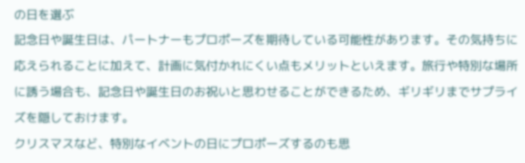の日を選ぶ
記念日や誕生日は、パートナーもプロポーズを期待している可能性があります。その気持ちに応えられることに加えて、計画に気付かれにくい点もメリットといえます。旅行や特別な場所に誘う場合も、記念日や誕生日のお祝いと思わせることができるため、ギリギリまでサプライズを隠しておけます。
クリスマスなど、特別なイベントの日にプロポーズするのも思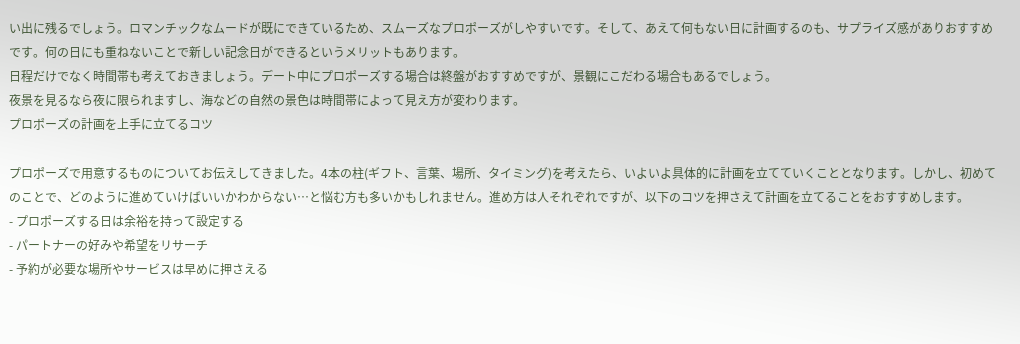い出に残るでしょう。ロマンチックなムードが既にできているため、スムーズなプロポーズがしやすいです。そして、あえて何もない日に計画するのも、サプライズ感がありおすすめです。何の日にも重ねないことで新しい記念日ができるというメリットもあります。
日程だけでなく時間帯も考えておきましょう。デート中にプロポーズする場合は終盤がおすすめですが、景観にこだわる場合もあるでしょう。
夜景を見るなら夜に限られますし、海などの自然の景色は時間帯によって見え方が変わります。
プロポーズの計画を上手に立てるコツ

プロポーズで用意するものについてお伝えしてきました。4本の柱(ギフト、言葉、場所、タイミング)を考えたら、いよいよ具体的に計画を立てていくこととなります。しかし、初めてのことで、どのように進めていけばいいかわからない…と悩む方も多いかもしれません。進め方は人それぞれですが、以下のコツを押さえて計画を立てることをおすすめします。
- プロポーズする日は余裕を持って設定する
- パートナーの好みや希望をリサーチ
- 予約が必要な場所やサービスは早めに押さえる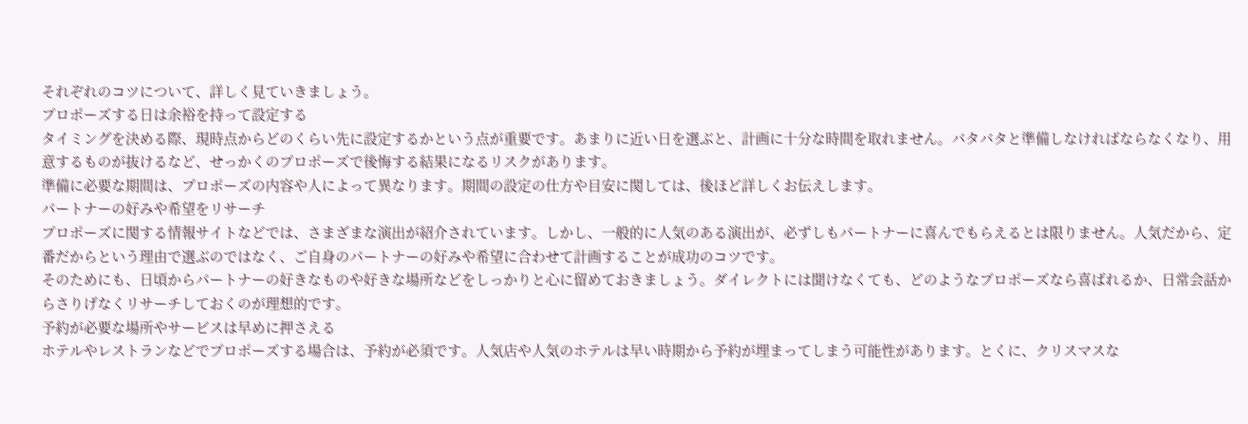それぞれのコツについて、詳しく見ていきましょう。
プロポーズする日は余裕を持って設定する
タイミングを決める際、現時点からどのくらい先に設定するかという点が重要です。あまりに近い日を選ぶと、計画に十分な時間を取れません。バタバタと準備しなければならなくなり、用意するものが抜けるなど、せっかくのプロポーズで後悔する結果になるリスクがあります。
準備に必要な期間は、プロポーズの内容や人によって異なります。期間の設定の仕方や目安に関しては、後ほど詳しくお伝えします。
パートナーの好みや希望をリサーチ
プロポーズに関する情報サイトなどでは、さまざまな演出が紹介されています。しかし、一般的に人気のある演出が、必ずしもパートナーに喜んでもらえるとは限りません。人気だから、定番だからという理由で選ぶのではなく、ご自身のパートナーの好みや希望に合わせて計画することが成功のコツです。
そのためにも、日頃からパートナーの好きなものや好きな場所などをしっかりと心に留めておきましょう。ダイレクトには聞けなくても、どのようなプロポーズなら喜ばれるか、日常会話からさりげなくリサーチしておくのが理想的です。
予約が必要な場所やサービスは早めに押さえる
ホテルやレストランなどでプロポーズする場合は、予約が必須です。人気店や人気のホテルは早い時期から予約が埋まってしまう可能性があります。とくに、クリスマスな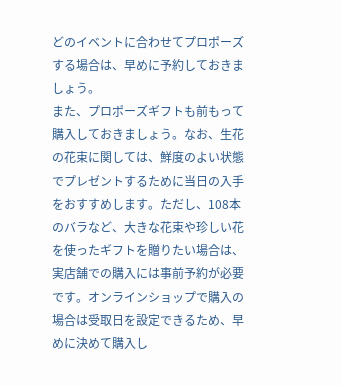どのイベントに合わせてプロポーズする場合は、早めに予約しておきましょう。
また、プロポーズギフトも前もって購入しておきましょう。なお、生花の花束に関しては、鮮度のよい状態でプレゼントするために当日の入手をおすすめします。ただし、108本のバラなど、大きな花束や珍しい花を使ったギフトを贈りたい場合は、実店舗での購入には事前予約が必要です。オンラインショップで購入の場合は受取日を設定できるため、早めに決めて購入し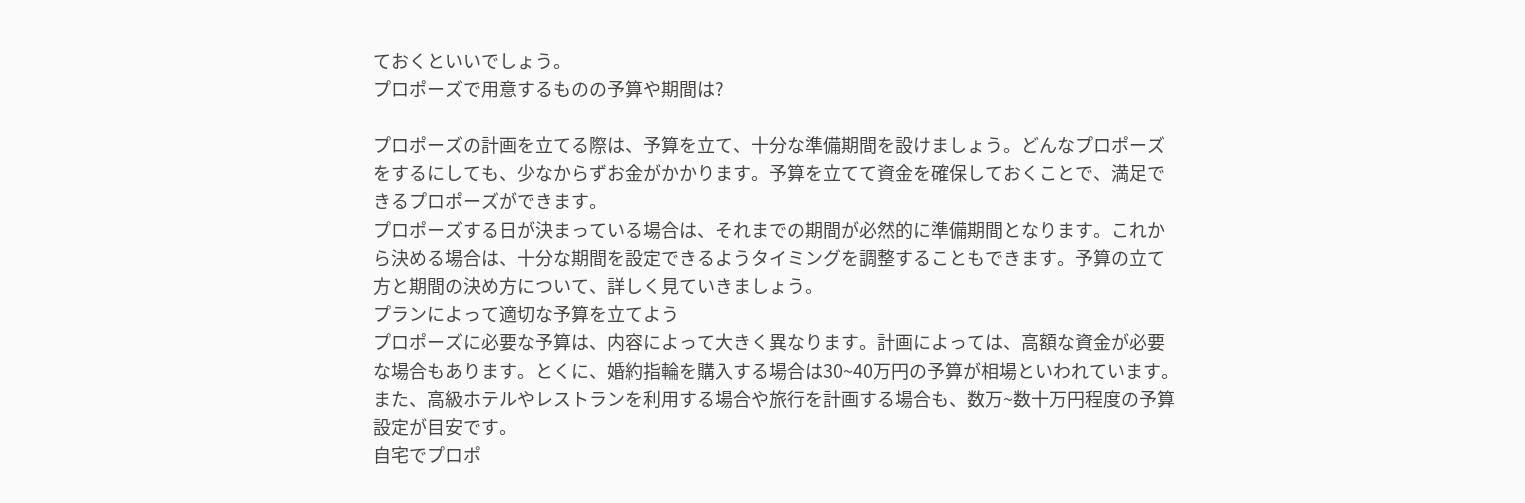ておくといいでしょう。
プロポーズで用意するものの予算や期間は?

プロポーズの計画を立てる際は、予算を立て、十分な準備期間を設けましょう。どんなプロポーズをするにしても、少なからずお金がかかります。予算を立てて資金を確保しておくことで、満足できるプロポーズができます。
プロポーズする日が決まっている場合は、それまでの期間が必然的に準備期間となります。これから決める場合は、十分な期間を設定できるようタイミングを調整することもできます。予算の立て方と期間の決め方について、詳しく見ていきましょう。
プランによって適切な予算を立てよう
プロポーズに必要な予算は、内容によって大きく異なります。計画によっては、高額な資金が必要な場合もあります。とくに、婚約指輪を購入する場合は30~40万円の予算が相場といわれています。また、高級ホテルやレストランを利用する場合や旅行を計画する場合も、数万~数十万円程度の予算設定が目安です。
自宅でプロポ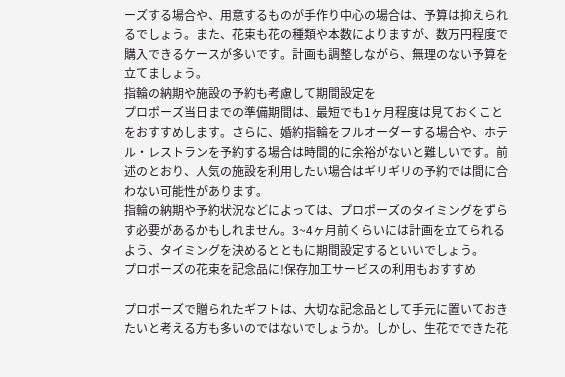ーズする場合や、用意するものが手作り中心の場合は、予算は抑えられるでしょう。また、花束も花の種類や本数によりますが、数万円程度で購入できるケースが多いです。計画も調整しながら、無理のない予算を立てましょう。
指輪の納期や施設の予約も考慮して期間設定を
プロポーズ当日までの準備期間は、最短でも1ヶ月程度は見ておくことをおすすめします。さらに、婚約指輪をフルオーダーする場合や、ホテル・レストランを予約する場合は時間的に余裕がないと難しいです。前述のとおり、人気の施設を利用したい場合はギリギリの予約では間に合わない可能性があります。
指輪の納期や予約状況などによっては、プロポーズのタイミングをずらす必要があるかもしれません。3~4ヶ月前くらいには計画を立てられるよう、タイミングを決めるとともに期間設定するといいでしょう。
プロポーズの花束を記念品に!保存加工サービスの利用もおすすめ

プロポーズで贈られたギフトは、大切な記念品として手元に置いておきたいと考える方も多いのではないでしょうか。しかし、生花でできた花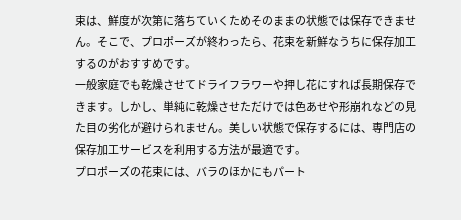束は、鮮度が次第に落ちていくためそのままの状態では保存できません。そこで、プロポーズが終わったら、花束を新鮮なうちに保存加工するのがおすすめです。
一般家庭でも乾燥させてドライフラワーや押し花にすれば長期保存できます。しかし、単純に乾燥させただけでは色あせや形崩れなどの見た目の劣化が避けられません。美しい状態で保存するには、専門店の保存加工サービスを利用する方法が最適です。
プロポーズの花束には、バラのほかにもパート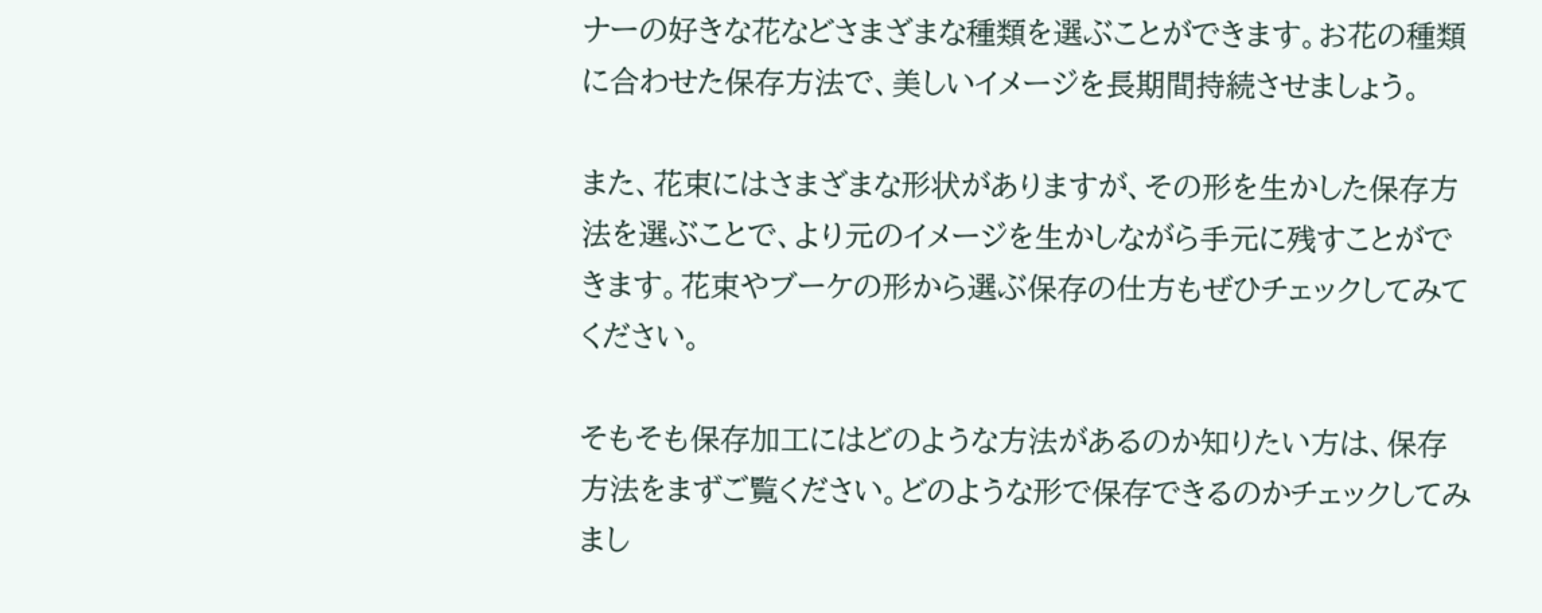ナーの好きな花などさまざまな種類を選ぶことができます。お花の種類に合わせた保存方法で、美しいイメージを長期間持続させましょう。

また、花束にはさまざまな形状がありますが、その形を生かした保存方法を選ぶことで、より元のイメージを生かしながら手元に残すことができます。花束やブーケの形から選ぶ保存の仕方もぜひチェックしてみてください。

そもそも保存加工にはどのような方法があるのか知りたい方は、保存方法をまずご覧ください。どのような形で保存できるのかチェックしてみまし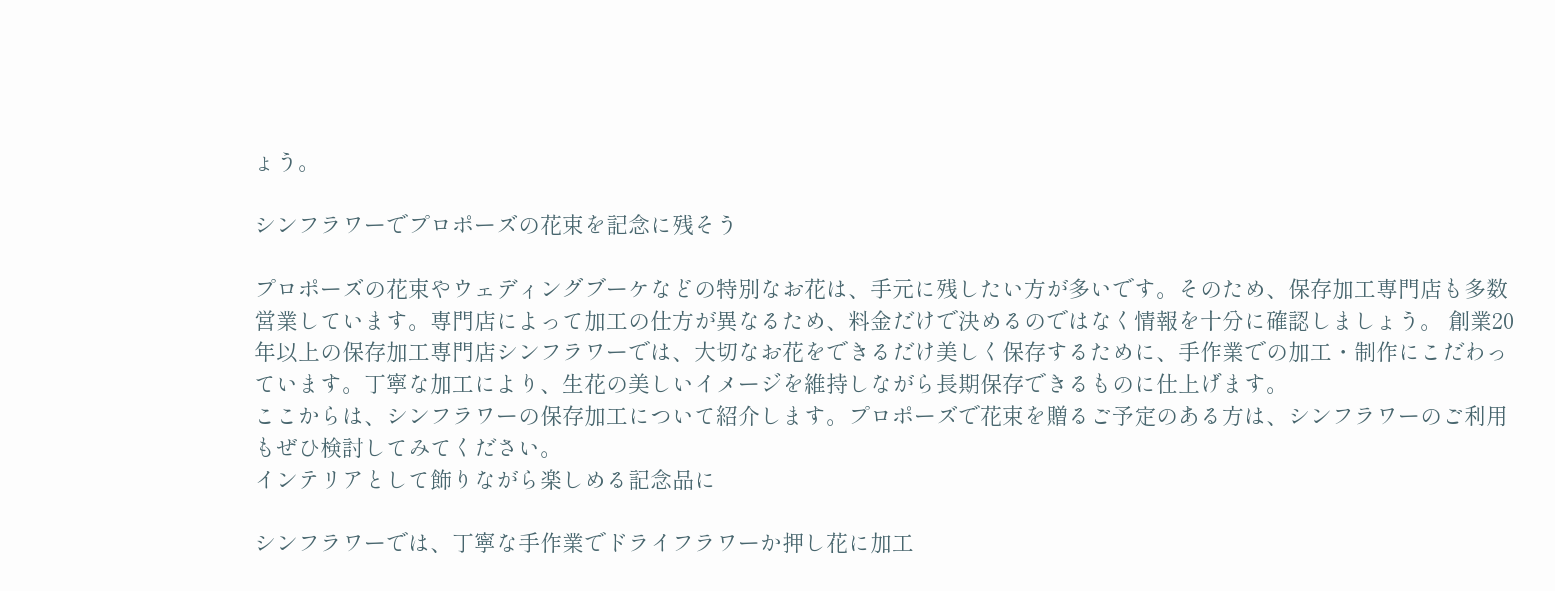ょう。

シンフラワーでプロポーズの花束を記念に残そう

プロポーズの花束やウェディングブーケなどの特別なお花は、手元に残したい方が多いです。そのため、保存加工専門店も多数営業しています。専門店によって加工の仕方が異なるため、料金だけで決めるのではなく情報を十分に確認しましょう。 創業20年以上の保存加工専門店シンフラワーでは、大切なお花をできるだけ美しく保存するために、手作業での加工・制作にこだわっています。丁寧な加工により、生花の美しいイメージを維持しながら長期保存できるものに仕上げます。
ここからは、シンフラワーの保存加工について紹介します。プロポーズで花束を贈るご予定のある方は、シンフラワーのご利用もぜひ検討してみてください。
インテリアとして飾りながら楽しめる記念品に

シンフラワーでは、丁寧な手作業でドライフラワーか押し花に加工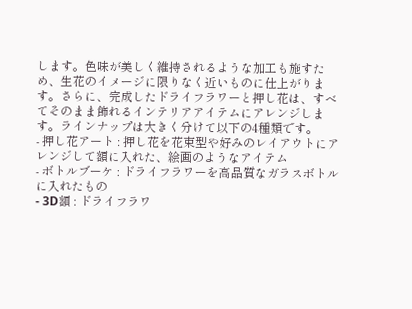します。色味が美しく維持されるような加工も施すため、生花のイメージに限りなく近いものに仕上がります。さらに、完成したドライフラワーと押し花は、すべてそのまま飾れるインテリアアイテムにアレンジします。ラインナップは大きく分けて以下の4種類です。
- 押し花アート : 押し花を花束型や好みのレイアウトにアレンジして額に入れた、絵画のようなアイテム
- ボトルブーケ : ドライフラワーを高品質なガラスボトルに入れたもの
- 3D額 : ドライフラワ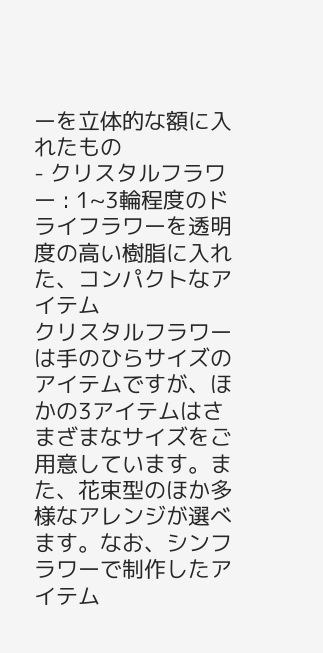ーを立体的な額に入れたもの
- クリスタルフラワー : 1~3輪程度のドライフラワーを透明度の高い樹脂に入れた、コンパクトなアイテム
クリスタルフラワーは手のひらサイズのアイテムですが、ほかの3アイテムはさまざまなサイズをご用意しています。また、花束型のほか多様なアレンジが選べます。なお、シンフラワーで制作したアイテム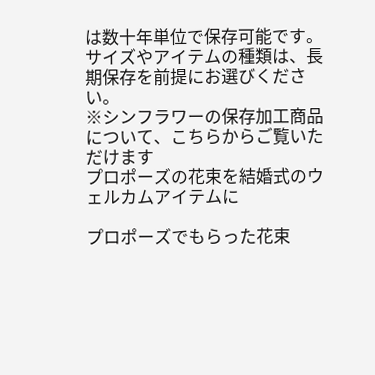は数十年単位で保存可能です。サイズやアイテムの種類は、長期保存を前提にお選びください。
※シンフラワーの保存加工商品について、こちらからご覧いただけます
プロポーズの花束を結婚式のウェルカムアイテムに

プロポーズでもらった花束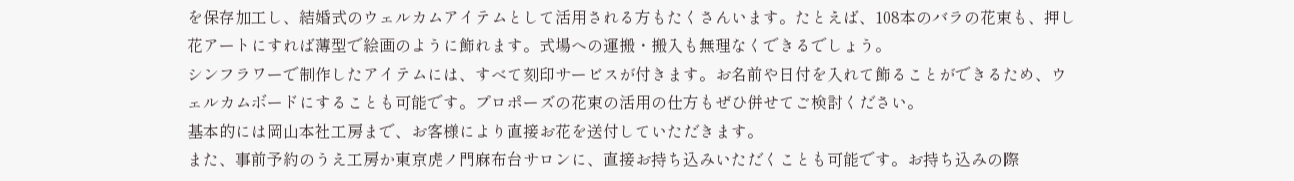を保存加工し、結婚式のウェルカムアイテムとして活用される方もたくさんいます。たとえば、108本のバラの花束も、押し花アートにすれば薄型で絵画のように飾れます。式場への運搬・搬入も無理なくできるでしょう。
シンフラワーで制作したアイテムには、すべて刻印サービスが付きます。お名前や日付を入れて飾ることができるため、ウェルカムボードにすることも可能です。プロポーズの花束の活用の仕方もぜひ併せてご検討ください。
基本的には岡山本社工房まで、お客様により直接お花を送付していただきます。
また、事前予約のうえ工房か東京虎ノ門麻布台サロンに、直接お持ち込みいただくことも可能です。お持ち込みの際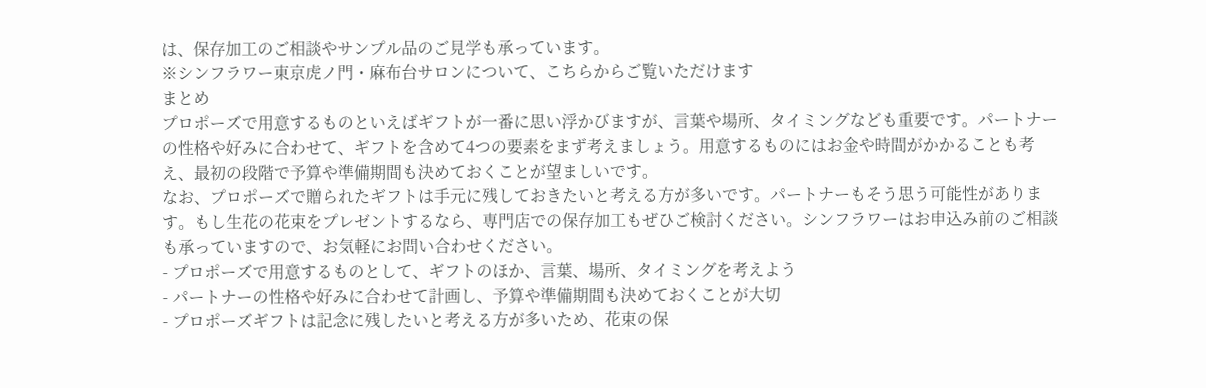は、保存加工のご相談やサンプル品のご見学も承っています。
※シンフラワー東京虎ノ門・麻布台サロンについて、こちらからご覧いただけます
まとめ
プロポーズで用意するものといえばギフトが一番に思い浮かびますが、言葉や場所、タイミングなども重要です。パートナーの性格や好みに合わせて、ギフトを含めて4つの要素をまず考えましょう。用意するものにはお金や時間がかかることも考え、最初の段階で予算や準備期間も決めておくことが望ましいです。
なお、プロポーズで贈られたギフトは手元に残しておきたいと考える方が多いです。パートナーもそう思う可能性があります。もし生花の花束をプレゼントするなら、専門店での保存加工もぜひご検討ください。シンフラワーはお申込み前のご相談も承っていますので、お気軽にお問い合わせください。
- プロポーズで用意するものとして、ギフトのほか、言葉、場所、タイミングを考えよう
- パートナーの性格や好みに合わせて計画し、予算や準備期間も決めておくことが大切
- プロポーズギフトは記念に残したいと考える方が多いため、花束の保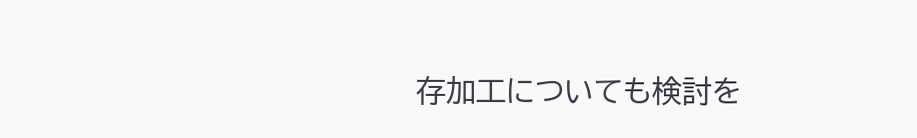存加工についても検討を